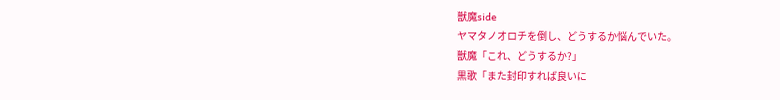獣魔side
ヤマタノオロチを倒し、どうするか悩んでいた。
獣魔「これ、どうするか?」
黒歌「また封印すれば良いに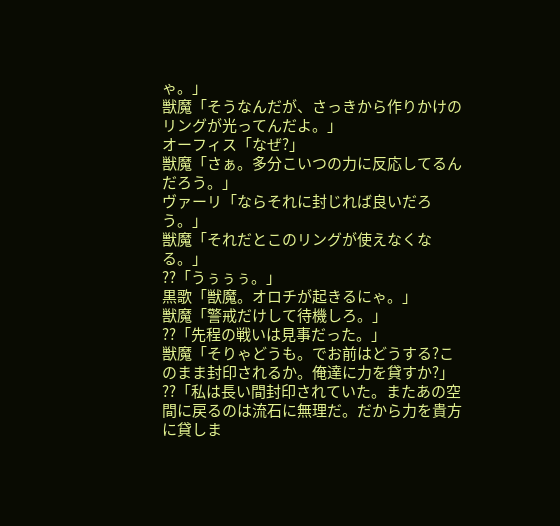ゃ。」
獣魔「そうなんだが、さっきから作りかけのリングが光ってんだよ。」
オーフィス「なぜ?」
獣魔「さぁ。多分こいつの力に反応してるんだろう。」
ヴァーリ「ならそれに封じれば良いだろう。」
獣魔「それだとこのリングが使えなくなる。」
??「うぅぅぅ。」
黒歌「獣魔。オロチが起きるにゃ。」
獣魔「警戒だけして待機しろ。」
??「先程の戦いは見事だった。」
獣魔「そりゃどうも。でお前はどうする?このまま封印されるか。俺達に力を貸すか?」
??「私は長い間封印されていた。またあの空間に戻るのは流石に無理だ。だから力を貴方に貸しま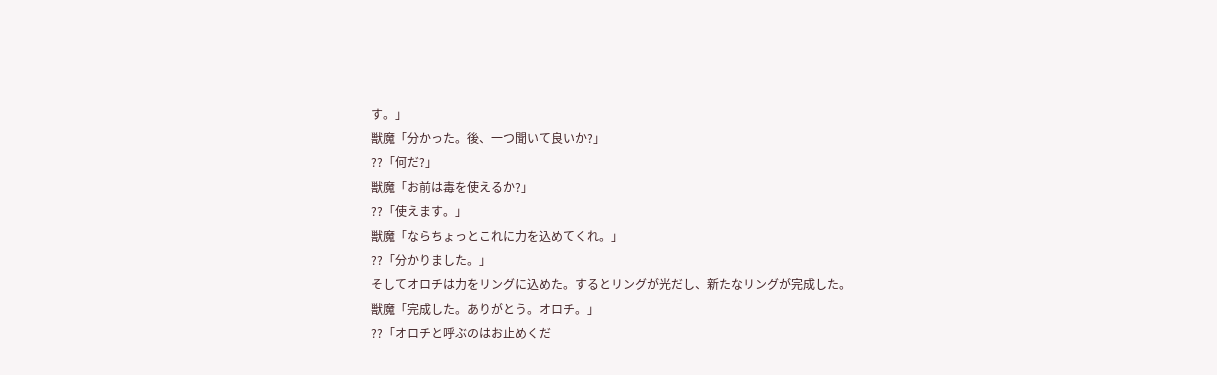す。」
獣魔「分かった。後、一つ聞いて良いか?」
??「何だ?」
獣魔「お前は毒を使えるか?」
??「使えます。」
獣魔「ならちょっとこれに力を込めてくれ。」
??「分かりました。」
そしてオロチは力をリングに込めた。するとリングが光だし、新たなリングが完成した。
獣魔「完成した。ありがとう。オロチ。」
??「オロチと呼ぶのはお止めくだ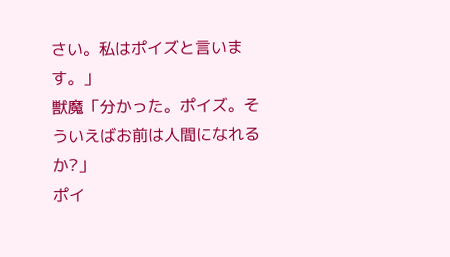さい。私はポイズと言います。」
獣魔「分かった。ポイズ。そういえばお前は人間になれるか?」
ポイ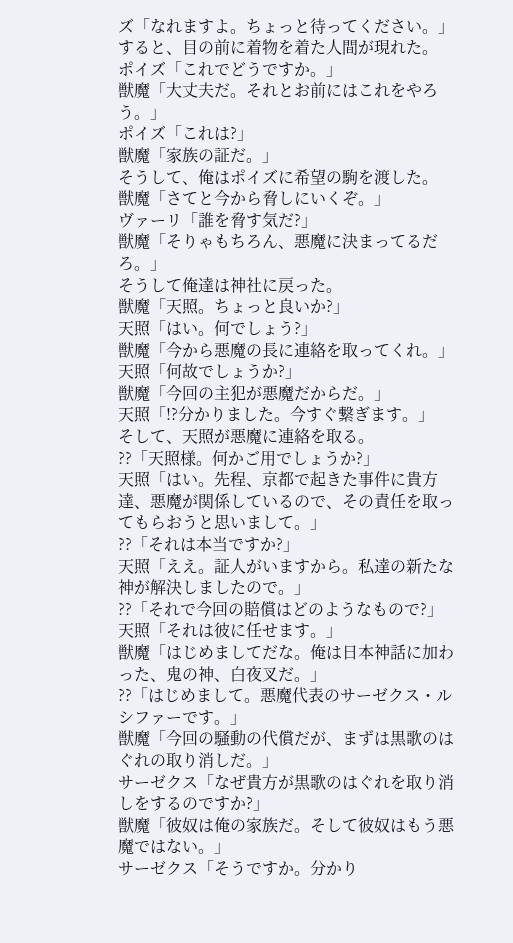ズ「なれますよ。ちょっと待ってください。」
すると、目の前に着物を着た人間が現れた。
ポイズ「これでどうですか。」
獣魔「大丈夫だ。それとお前にはこれをやろう。」
ポイズ「これは?」
獣魔「家族の証だ。」
そうして、俺はポイズに希望の駒を渡した。
獣魔「さてと今から脅しにいくぞ。」
ヴァーリ「誰を脅す気だ?」
獣魔「そりゃもちろん、悪魔に決まってるだろ。」
そうして俺達は神社に戻った。
獣魔「天照。ちょっと良いか?」
天照「はい。何でしょう?」
獣魔「今から悪魔の長に連絡を取ってくれ。」
天照「何故でしょうか?」
獣魔「今回の主犯が悪魔だからだ。」
天照「!?分かりました。今すぐ繋ぎます。」
そして、天照が悪魔に連絡を取る。
??「天照様。何かご用でしょうか?」
天照「はい。先程、京都で起きた事件に貴方達、悪魔が関係しているので、その責任を取ってもらおうと思いまして。」
??「それは本当ですか?」
天照「ええ。証人がいますから。私達の新たな神が解決しましたので。」
??「それで今回の賠償はどのようなもので?」
天照「それは彼に任せます。」
獣魔「はじめましてだな。俺は日本神話に加わった、鬼の神、白夜叉だ。」
??「はじめまして。悪魔代表のサーゼクス・ルシファーです。」
獣魔「今回の騒動の代償だが、まずは黒歌のはぐれの取り消しだ。」
サーゼクス「なぜ貴方が黒歌のはぐれを取り消しをするのですか?」
獣魔「彼奴は俺の家族だ。そして彼奴はもう悪魔ではない。」
サーゼクス「そうですか。分かり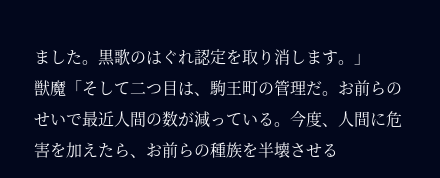ました。黒歌のはぐれ認定を取り消します。」
獣魔「そして二つ目は、駒王町の管理だ。お前らのせいで最近人間の数が減っている。今度、人間に危害を加えたら、お前らの種族を半壊させる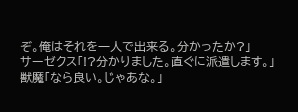ぞ。俺はそれを一人で出来る。分かったか?」
サーゼクス「!?分かりました。直ぐに派遣します。」
獣魔「なら良い。じゃあな。」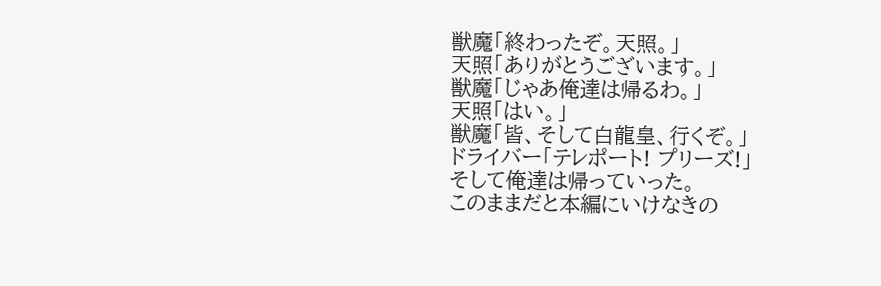獣魔「終わったぞ。天照。」
天照「ありがとうございます。」
獣魔「じゃあ俺達は帰るわ。」
天照「はい。」
獣魔「皆、そして白龍皇、行くぞ。」
ドライバー「テレポート! プリーズ!」
そして俺達は帰っていった。
このままだと本編にいけなきの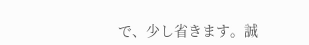で、少し省きます。誠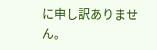に申し訳ありません。